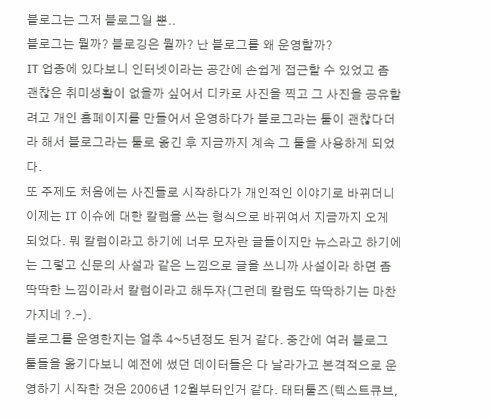블로그는 그저 블로그일 뿐..
블로그는 뭘까? 블로깅은 뭘까? 난 블로그를 왜 운영할까?
IT 업종에 있다보니 인터넷이라는 공간에 손쉽게 접근할 수 있었고 좀 괜찮은 취미생활이 없을까 싶어서 디카로 사진을 찍고 그 사진을 공유할려고 개인 홈페이지를 만들어서 운영하다가 블로그라는 툴이 괜찮다더라 해서 블로그라는 툴로 옮긴 후 지금까지 계속 그 툴을 사용하게 되었다.
또 주제도 처음에는 사진들로 시작하다가 개인적인 이야기로 바뀌더니 이제는 IT 이슈에 대한 칼럼을 쓰는 형식으로 바뀌여서 지금까지 오게 되었다. 뭐 칼럼이라고 하기에 너무 모자란 글들이지만 뉴스라고 하기에는 그렇고 신문의 사설과 같은 느낌으로 글을 쓰니까 사설이라 하면 좀 딱딱한 느낌이라서 칼럼이라고 해두자(그런데 칼럼도 딱딱하기는 마찬가지네 ?.-).
블로그를 운영한지는 얼추 4~5년정도 된거 같다. 중간에 여러 블로그 툴들을 옮기다보니 예전에 썼던 데이터들은 다 날라가고 본격적으로 운영하기 시작한 것은 2006년 12월부터인거 같다. 태터툴즈(텍스트큐브,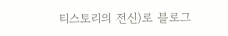티스토리의 전신)로 블로그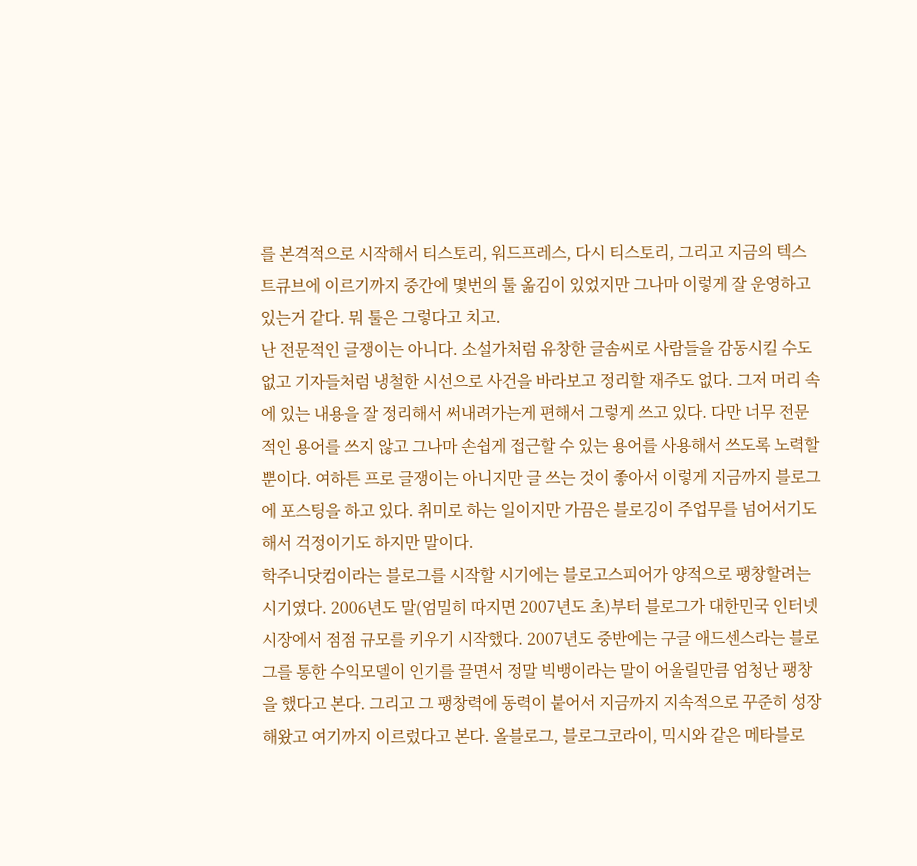를 본격적으로 시작해서 티스토리, 워드프레스, 다시 티스토리, 그리고 지금의 텍스트큐브에 이르기까지 중간에 몇번의 툴 옮김이 있었지만 그나마 이렇게 잘 운영하고 있는거 같다. 뭐 툴은 그렇다고 치고.
난 전문적인 글쟁이는 아니다. 소설가처럼 유창한 글솜씨로 사람들을 감동시킬 수도 없고 기자들처럼 냉철한 시선으로 사건을 바라보고 정리할 재주도 없다. 그저 머리 속에 있는 내용을 잘 정리해서 써내려가는게 편해서 그렇게 쓰고 있다. 다만 너무 전문적인 용어를 쓰지 않고 그나마 손쉽게 접근할 수 있는 용어를 사용해서 쓰도록 노력할 뿐이다. 여하튼 프로 글쟁이는 아니지만 글 쓰는 것이 좋아서 이렇게 지금까지 블로그에 포스팅을 하고 있다. 취미로 하는 일이지만 가끔은 블로깅이 주업무를 넘어서기도 해서 걱정이기도 하지만 말이다.
학주니닷컴이라는 블로그를 시작할 시기에는 블로고스피어가 양적으로 팽창할려는 시기였다. 2006년도 말(엄밀히 따지면 2007년도 초)부터 블로그가 대한민국 인터넷 시장에서 점점 규모를 키우기 시작했다. 2007년도 중반에는 구글 애드센스라는 블로그를 통한 수익모델이 인기를 끌면서 정말 빅뱅이라는 말이 어울릴만큼 엄청난 팽창을 했다고 본다. 그리고 그 팽창력에 동력이 붙어서 지금까지 지속적으로 꾸준히 성장해왔고 여기까지 이르렀다고 본다. 올블로그, 블로그코라이, 믹시와 같은 메타블로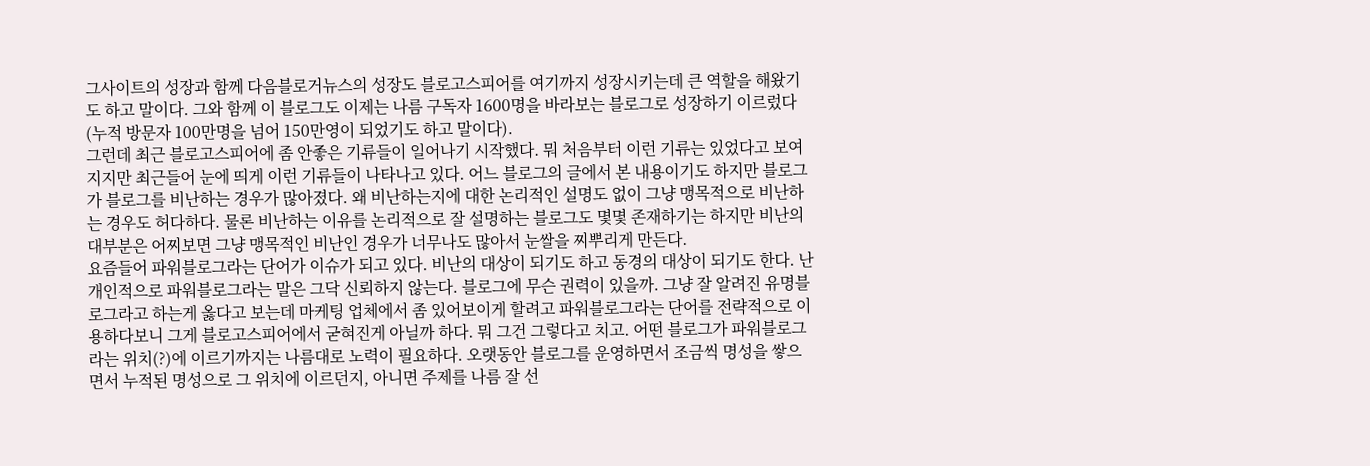그사이트의 성장과 함께 다음블로거뉴스의 성장도 블로고스피어를 여기까지 성장시키는데 큰 역할을 해왔기도 하고 말이다. 그와 함께 이 블로그도 이제는 나름 구독자 1600명을 바라보는 블로그로 성장하기 이르렀다(누적 방문자 100만명을 넘어 150만영이 되었기도 하고 말이다).
그런데 최근 블로고스피어에 좀 안좋은 기류들이 일어나기 시작했다. 뭐 처음부터 이런 기류는 있었다고 보여지지만 최근들어 눈에 띄게 이런 기류들이 나타나고 있다. 어느 블로그의 글에서 본 내용이기도 하지만 블로그가 블로그를 비난하는 경우가 많아졌다. 왜 비난하는지에 대한 논리적인 설명도 없이 그냥 맹목적으로 비난하는 경우도 허다하다. 물론 비난하는 이유를 논리적으로 잘 설명하는 블로그도 몇몇 존재하기는 하지만 비난의 대부분은 어찌보면 그냥 맹목적인 비난인 경우가 너무나도 많아서 눈쌀을 찌뿌리게 만든다.
요즘들어 파워블로그라는 단어가 이슈가 되고 있다. 비난의 대상이 되기도 하고 동경의 대상이 되기도 한다. 난 개인적으로 파워블로그라는 말은 그닥 신뢰하지 않는다. 블로그에 무슨 권력이 있을까. 그냥 잘 알려진 유명블로그라고 하는게 옳다고 보는데 마케팅 업체에서 좀 있어보이게 할려고 파워블로그라는 단어를 전략적으로 이용하다보니 그게 블로고스피어에서 굳혀진게 아닐까 하다. 뭐 그건 그렇다고 치고. 어떤 블로그가 파워블로그라는 위치(?)에 이르기까지는 나름대로 노력이 필요하다. 오랫동안 블로그를 운영하면서 조금씩 명성을 쌓으면서 누적된 명성으로 그 위치에 이르던지, 아니면 주제를 나름 잘 선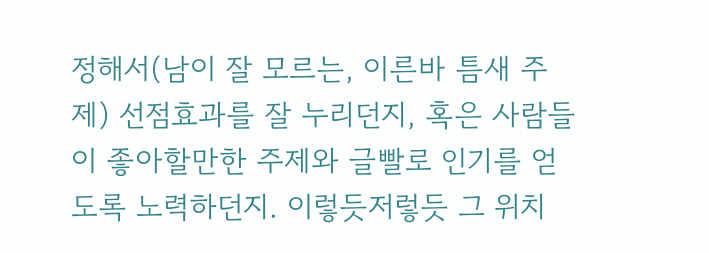정해서(남이 잘 모르는, 이른바 틈새 주제) 선점효과를 잘 누리던지, 혹은 사람들이 좋아할만한 주제와 글빨로 인기를 얻도록 노력하던지. 이렇듯저렇듯 그 위치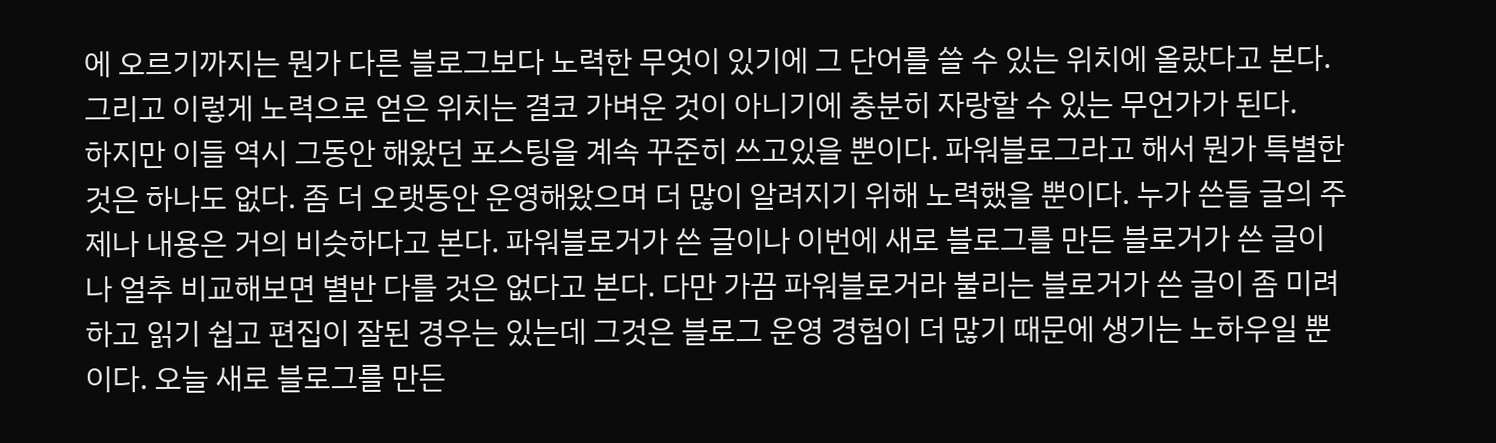에 오르기까지는 뭔가 다른 블로그보다 노력한 무엇이 있기에 그 단어를 쓸 수 있는 위치에 올랐다고 본다. 그리고 이렇게 노력으로 얻은 위치는 결코 가벼운 것이 아니기에 충분히 자랑할 수 있는 무언가가 된다.
하지만 이들 역시 그동안 해왔던 포스팅을 계속 꾸준히 쓰고있을 뿐이다. 파워블로그라고 해서 뭔가 특별한 것은 하나도 없다. 좀 더 오랫동안 운영해왔으며 더 많이 알려지기 위해 노력했을 뿐이다. 누가 쓴들 글의 주제나 내용은 거의 비슷하다고 본다. 파워블로거가 쓴 글이나 이번에 새로 블로그를 만든 블로거가 쓴 글이나 얼추 비교해보면 별반 다를 것은 없다고 본다. 다만 가끔 파워블로거라 불리는 블로거가 쓴 글이 좀 미려하고 읽기 쉽고 편집이 잘된 경우는 있는데 그것은 블로그 운영 경험이 더 많기 때문에 생기는 노하우일 뿐이다. 오늘 새로 블로그를 만든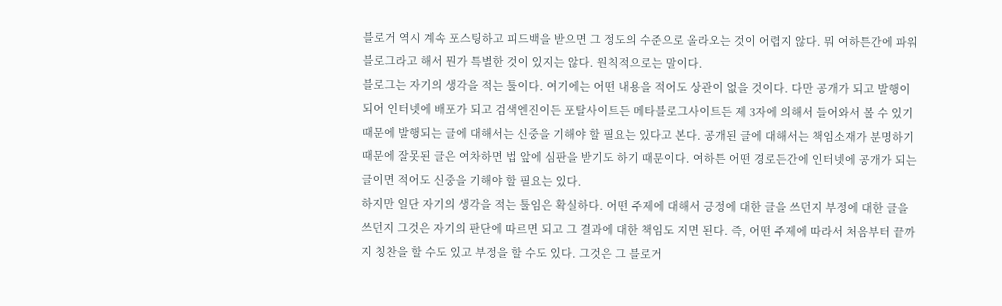블로거 역시 계속 포스팅하고 피드백을 받으면 그 정도의 수준으로 올라오는 것이 어렵지 않다. 뭐 여하튼간에 파워블로그라고 해서 뭔가 특별한 것이 있지는 않다. 원칙적으로는 말이다.
블로그는 자기의 생각을 적는 툴이다. 여기에는 어떤 내용을 적어도 상관이 없을 것이다. 다만 공개가 되고 발행이 되어 인터넷에 배포가 되고 검색엔진이든 포탈사이트든 메타블로그사이트든 제 3자에 의해서 들어와서 볼 수 있기 때문에 발행되는 글에 대해서는 신중을 기해야 할 필요는 있다고 본다. 공개된 글에 대해서는 책임소재가 분명하기 때문에 잘못된 글은 여차하면 법 앞에 심판을 받기도 하기 때문이다. 여하튼 어떤 경로든간에 인터넷에 공개가 되는 글이면 적어도 신중을 기해야 할 필요는 있다.
하지만 일단 자기의 생각을 적는 툴임은 확실하다. 어떤 주제에 대해서 긍정에 대한 글을 쓰던지 부정에 대한 글을 쓰던지 그것은 자기의 판단에 따르면 되고 그 결과에 대한 책임도 지면 된다. 즉, 어떤 주제에 따라서 처음부터 끝까지 칭찬을 할 수도 있고 부정을 할 수도 있다. 그것은 그 블로거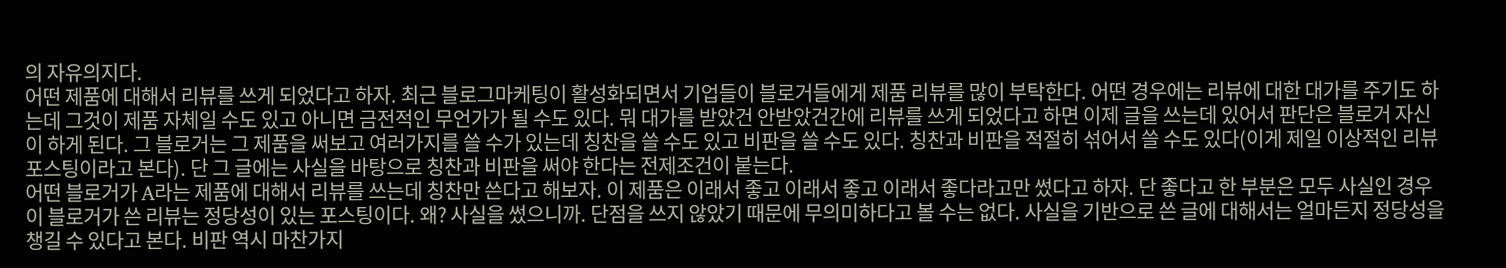의 자유의지다.
어떤 제품에 대해서 리뷰를 쓰게 되었다고 하자. 최근 블로그마케팅이 활성화되면서 기업들이 블로거들에게 제품 리뷰를 많이 부탁한다. 어떤 경우에는 리뷰에 대한 대가를 주기도 하는데 그것이 제품 자체일 수도 있고 아니면 금전적인 무언가가 될 수도 있다. 뭐 대가를 받았건 안받았건간에 리뷰를 쓰게 되었다고 하면 이제 글을 쓰는데 있어서 판단은 블로거 자신이 하게 된다. 그 블로거는 그 제품을 써보고 여러가지를 쓸 수가 있는데 칭찬을 쓸 수도 있고 비판을 쓸 수도 있다. 칭찬과 비판을 적절히 섞어서 쓸 수도 있다(이게 제일 이상적인 리뷰 포스팅이라고 본다). 단 그 글에는 사실을 바탕으로 칭찬과 비판을 써야 한다는 전제조건이 붙는다.
어떤 블로거가 A라는 제품에 대해서 리뷰를 쓰는데 칭찬만 쓴다고 해보자. 이 제품은 이래서 좋고 이래서 좋고 이래서 좋다라고만 썼다고 하자. 단 좋다고 한 부분은 모두 사실인 경우 이 블로거가 쓴 리뷰는 정당성이 있는 포스팅이다. 왜? 사실을 썼으니까. 단점을 쓰지 않았기 때문에 무의미하다고 볼 수는 없다. 사실을 기반으로 쓴 글에 대해서는 얼마든지 정당성을 챙길 수 있다고 본다. 비판 역시 마찬가지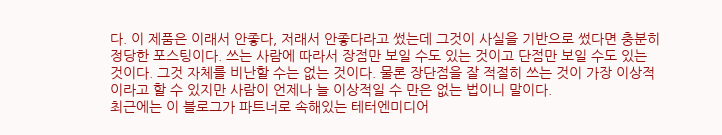다. 이 제품은 이래서 안좋다, 저래서 안좋다라고 썼는데 그것이 사실을 기반으로 썼다면 충분히 정당한 포스팅이다. 쓰는 사람에 따라서 장점만 보일 수도 있는 것이고 단점만 보일 수도 있는 것이다. 그것 자체를 비난할 수는 없는 것이다. 물론 장단점을 잘 적절히 쓰는 것이 가장 이상적이라고 할 수 있지만 사람이 언제나 늘 이상적일 수 만은 없는 법이니 말이다.
최근에는 이 블로그가 파트너로 속해있는 테터엔미디어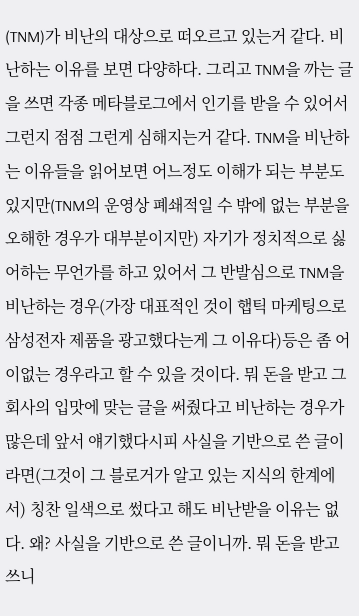(TNM)가 비난의 대상으로 떠오르고 있는거 같다. 비난하는 이유를 보면 다양하다. 그리고 TNM을 까는 글을 쓰면 각종 메타블로그에서 인기를 받을 수 있어서 그런지 점점 그런게 심해지는거 같다. TNM을 비난하는 이유들을 읽어보면 어느정도 이해가 되는 부분도 있지만(TNM의 운영상 폐쇄적일 수 밖에 없는 부분을 오해한 경우가 대부분이지만) 자기가 정치적으로 싫어하는 무언가를 하고 있어서 그 반발심으로 TNM을 비난하는 경우(가장 대표적인 것이 햅틱 마케팅으로 삼성전자 제품을 광고했다는게 그 이유다)등은 좀 어이없는 경우라고 할 수 있을 것이다. 뭐 돈을 받고 그 회사의 입맛에 맞는 글을 써줬다고 비난하는 경우가 많은데 앞서 얘기했다시피 사실을 기반으로 쓴 글이라면(그것이 그 블로거가 알고 있는 지식의 한계에서) 칭찬 일색으로 썼다고 해도 비난받을 이유는 없다. 왜? 사실을 기반으로 쓴 글이니까. 뭐 돈을 받고 쓰니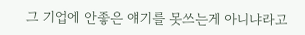그 기업에 안좋은 얘기를 못쓰는게 아니냐라고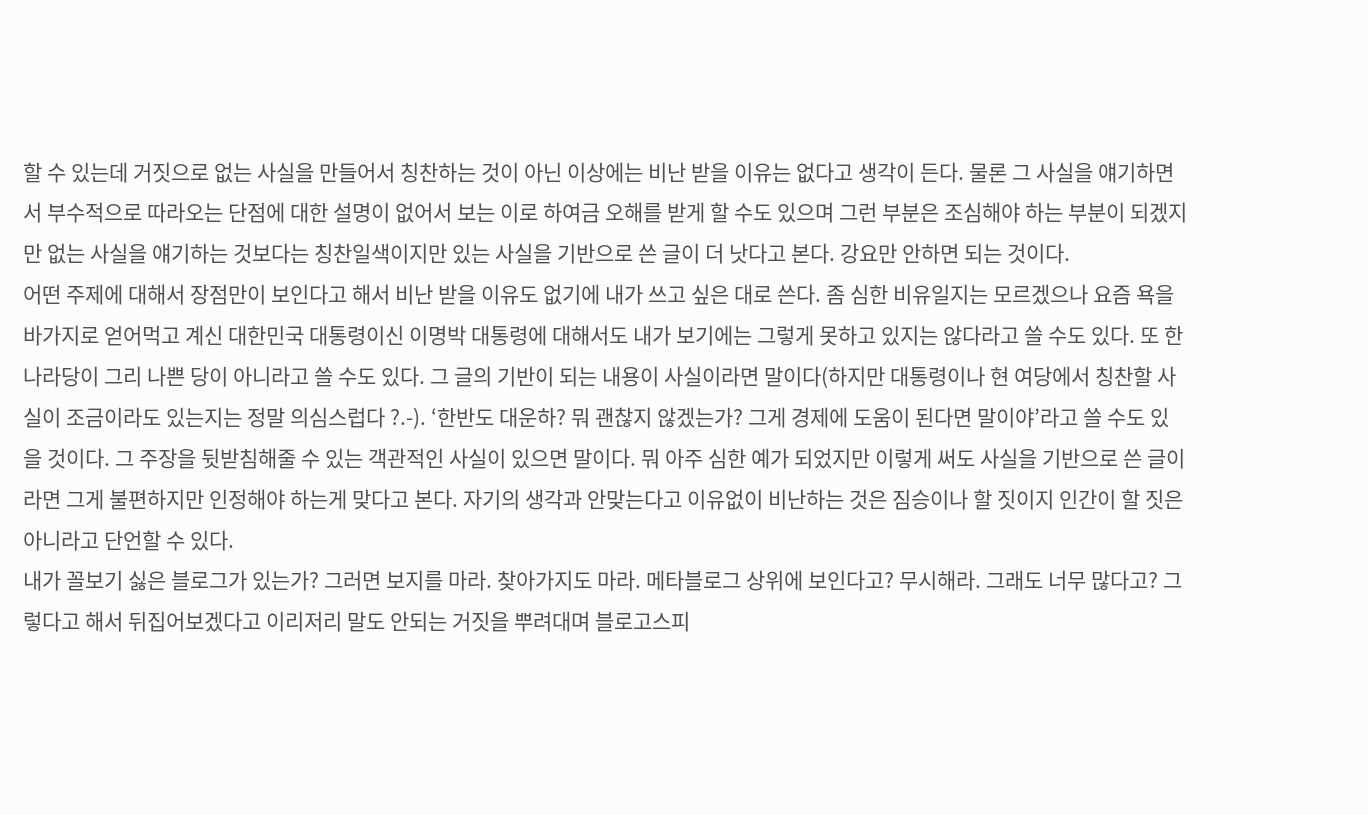할 수 있는데 거짓으로 없는 사실을 만들어서 칭찬하는 것이 아닌 이상에는 비난 받을 이유는 없다고 생각이 든다. 물론 그 사실을 얘기하면서 부수적으로 따라오는 단점에 대한 설명이 없어서 보는 이로 하여금 오해를 받게 할 수도 있으며 그런 부분은 조심해야 하는 부분이 되겠지만 없는 사실을 얘기하는 것보다는 칭찬일색이지만 있는 사실을 기반으로 쓴 글이 더 낫다고 본다. 강요만 안하면 되는 것이다.
어떤 주제에 대해서 장점만이 보인다고 해서 비난 받을 이유도 없기에 내가 쓰고 싶은 대로 쓴다. 좀 심한 비유일지는 모르겠으나 요즘 욕을 바가지로 얻어먹고 계신 대한민국 대통령이신 이명박 대통령에 대해서도 내가 보기에는 그렇게 못하고 있지는 않다라고 쓸 수도 있다. 또 한나라당이 그리 나쁜 당이 아니라고 쓸 수도 있다. 그 글의 기반이 되는 내용이 사실이라면 말이다(하지만 대통령이나 현 여당에서 칭찬할 사실이 조금이라도 있는지는 정말 의심스럽다 ?.-). ‘한반도 대운하? 뭐 괜찮지 않겠는가? 그게 경제에 도움이 된다면 말이야’라고 쓸 수도 있을 것이다. 그 주장을 뒷받침해줄 수 있는 객관적인 사실이 있으면 말이다. 뭐 아주 심한 예가 되었지만 이렇게 써도 사실을 기반으로 쓴 글이라면 그게 불편하지만 인정해야 하는게 맞다고 본다. 자기의 생각과 안맞는다고 이유없이 비난하는 것은 짐승이나 할 짓이지 인간이 할 짓은 아니라고 단언할 수 있다.
내가 꼴보기 싫은 블로그가 있는가? 그러면 보지를 마라. 찾아가지도 마라. 메타블로그 상위에 보인다고? 무시해라. 그래도 너무 많다고? 그렇다고 해서 뒤집어보겠다고 이리저리 말도 안되는 거짓을 뿌려대며 블로고스피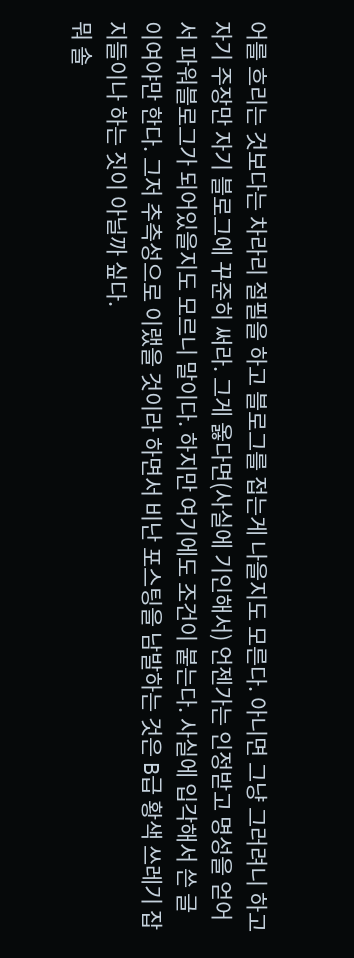어를 흐리는 것보다는 차라리 절필을 하고 블로그를 접는게 나을지도 모른다. 아니면 그냥 그러려니 하고 자기 주장만 자기 블로그에 꾸준히 써라. 그게 옳다면(사실에 기인해서) 언젠가는 인정받고 명성을 얻어서 파워블로그가 되어있을지도 모르니 말이다. 하지만 여기에도 조건이 붙는다. 사실에 입각해서 쓴 글이여야만 한다. 그저 추측성으로 이랬을 것이라 하면서 비난 포스팅을 남발하는 것은 B급 황색 쓰레기 잡지들이나 하는 짓이 아닐까 싶다.
뭐 솔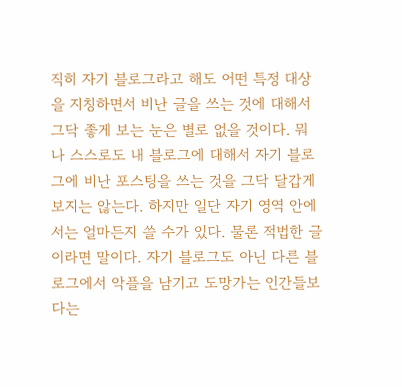직히 자기 블로그라고 해도 어떤 특정 대상을 지칭하면서 비난 글을 쓰는 것에 대해서 그닥 좋게 보는 눈은 별로 없을 것이다. 뭐 나 스스로도 내 블로그에 대해서 자기 블로그에 비난 포스팅을 쓰는 것을 그닥 달갑게 보지는 않는다. 하지만 일단 자기 영역 안에서는 얼마든지 쓸 수가 있다. 물론 적법한 글이라면 말이다. 자기 블로그도 아닌 다른 블로그에서 악플을 남기고 도망가는 인간들보다는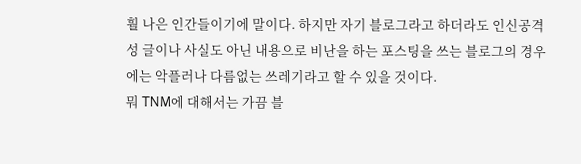훨 나은 인간들이기에 말이다. 하지만 자기 블로그라고 하더라도 인신공격성 글이나 사실도 아닌 내용으로 비난을 하는 포스팅을 쓰는 블로그의 경우에는 악플러나 다름없는 쓰레기라고 할 수 있을 것이다.
뭐 TNM에 대해서는 가끔 블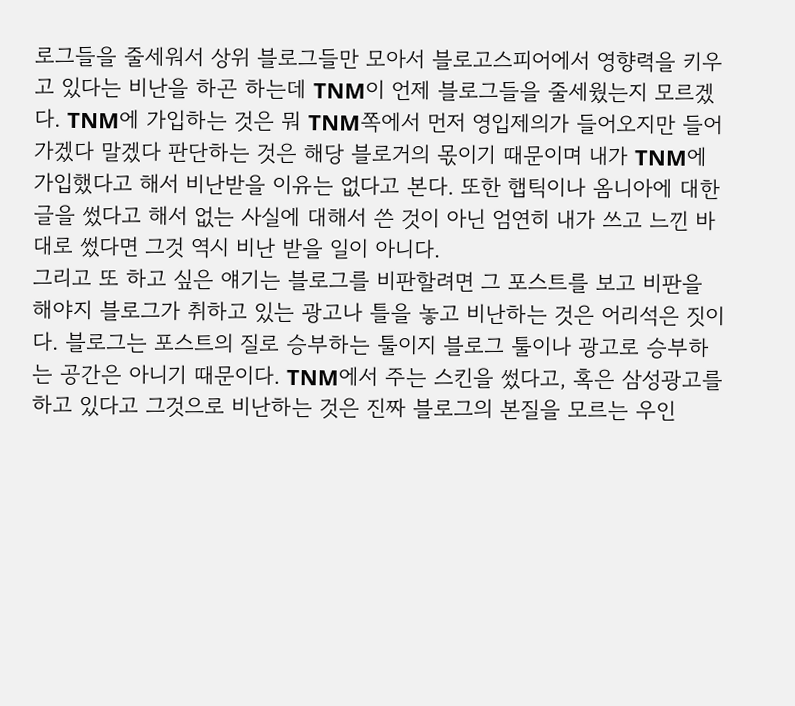로그들을 줄세워서 상위 블로그들만 모아서 블로고스피어에서 영향력을 키우고 있다는 비난을 하곤 하는데 TNM이 언제 블로그들을 줄세웠는지 모르겠다. TNM에 가입하는 것은 뭐 TNM쪽에서 먼저 영입제의가 들어오지만 들어가겠다 말겠다 판단하는 것은 해당 블로거의 몫이기 때문이며 내가 TNM에 가입했다고 해서 비난받을 이유는 없다고 본다. 또한 햅틱이나 옴니아에 대한 글을 썼다고 해서 없는 사실에 대해서 쓴 것이 아닌 엄연히 내가 쓰고 느낀 바대로 썼다면 그것 역시 비난 받을 일이 아니다.
그리고 또 하고 싶은 얘기는 블로그를 비판할려면 그 포스트를 보고 비판을 해야지 블로그가 취하고 있는 광고나 틀을 놓고 비난하는 것은 어리석은 짓이다. 블로그는 포스트의 질로 승부하는 툴이지 블로그 툴이나 광고로 승부하는 공간은 아니기 때문이다. TNM에서 주는 스킨을 썼다고, 혹은 삼성광고를 하고 있다고 그것으로 비난하는 것은 진짜 블로그의 본질을 모르는 우인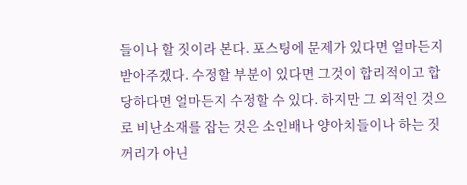들이나 할 짓이라 본다. 포스팅에 문제가 있다면 얼마든지 받아주겠다. 수정할 부분이 있다면 그것이 합리적이고 합당하다면 얼마든지 수정할 수 있다. 하지만 그 외적인 것으로 비난소재를 잡는 것은 소인배나 양아치들이나 하는 짓꺼리가 아닌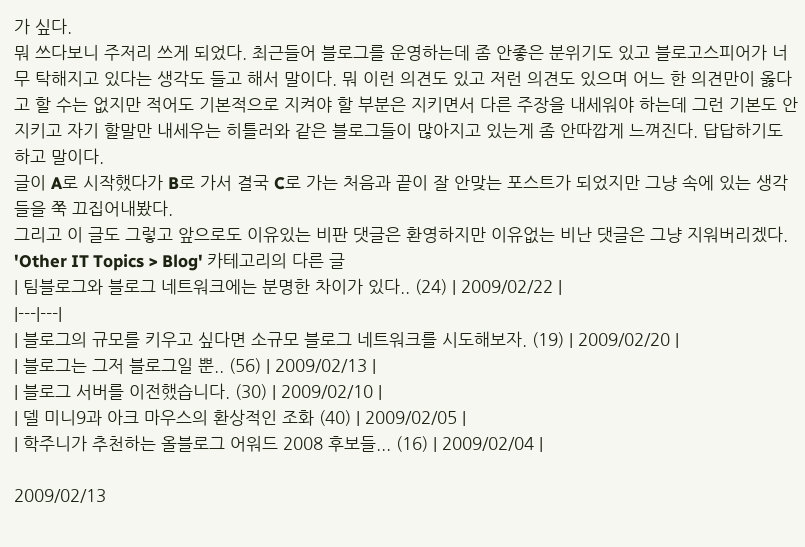가 싶다.
뭐 쓰다보니 주저리 쓰게 되었다. 최근들어 블로그를 운영하는데 좀 안좋은 분위기도 있고 블로고스피어가 너무 탁해지고 있다는 생각도 들고 해서 말이다. 뭐 이런 의견도 있고 저런 의견도 있으며 어느 한 의견만이 옳다고 할 수는 없지만 적어도 기본적으로 지켜야 할 부분은 지키면서 다른 주장을 내세워야 하는데 그런 기본도 안지키고 자기 할말만 내세우는 히틀러와 같은 블로그들이 많아지고 있는게 좀 안따깝게 느껴진다. 답답하기도 하고 말이다.
글이 A로 시작했다가 B로 가서 결국 C로 가는 처음과 끝이 잘 안맞는 포스트가 되었지만 그냥 속에 있는 생각들을 쭉 끄집어내봤다.
그리고 이 글도 그렇고 앞으로도 이유있는 비판 댓글은 환영하지만 이유없는 비난 댓글은 그냥 지워버리겠다.
'Other IT Topics > Blog' 카테고리의 다른 글
| 팀블로그와 블로그 네트워크에는 분명한 차이가 있다.. (24) | 2009/02/22 |
|---|---|
| 블로그의 규모를 키우고 싶다면 소규모 블로그 네트워크를 시도해보자. (19) | 2009/02/20 |
| 블로그는 그저 블로그일 뿐.. (56) | 2009/02/13 |
| 블로그 서버를 이전했습니다. (30) | 2009/02/10 |
| 델 미니9과 아크 마우스의 환상적인 조화 (40) | 2009/02/05 |
| 학주니가 추천하는 올블로그 어워드 2008 후보들... (16) | 2009/02/04 |

2009/02/13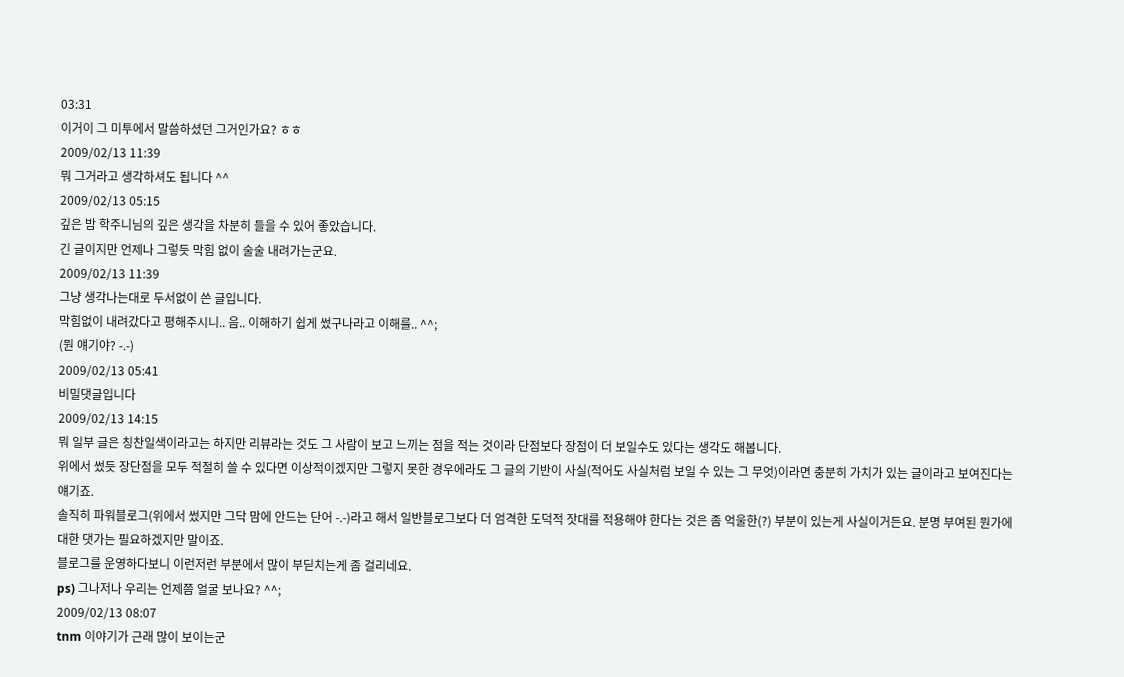03:31
이거이 그 미투에서 말씀하셨던 그거인가요? ㅎㅎ
2009/02/13 11:39
뭐 그거라고 생각하셔도 됩니다 ^^
2009/02/13 05:15
깊은 밤 학주니님의 깊은 생각을 차분히 들을 수 있어 좋았습니다.
긴 글이지만 언제나 그렇듯 막힘 없이 술술 내려가는군요.
2009/02/13 11:39
그냥 생각나는대로 두서없이 쓴 글입니다.
막힘없이 내려갔다고 평해주시니.. 음.. 이해하기 쉽게 썼구나라고 이해를.. ^^;
(뭔 얘기야? -.-)
2009/02/13 05:41
비밀댓글입니다
2009/02/13 14:15
뭐 일부 글은 칭찬일색이라고는 하지만 리뷰라는 것도 그 사람이 보고 느끼는 점을 적는 것이라 단점보다 장점이 더 보일수도 있다는 생각도 해봅니다.
위에서 썼듯 장단점을 모두 적절히 쓸 수 있다면 이상적이겠지만 그렇지 못한 경우에라도 그 글의 기반이 사실(적어도 사실처럼 보일 수 있는 그 무엇)이라면 충분히 가치가 있는 글이라고 보여진다는 얘기죠.
솔직히 파워블로그(위에서 썼지만 그닥 맘에 안드는 단어 -.-)라고 해서 일반블로그보다 더 엄격한 도덕적 잣대를 적용해야 한다는 것은 좀 억울한(?) 부분이 있는게 사실이거든요. 분명 부여된 뭔가에 대한 댓가는 필요하겠지만 말이죠.
블로그를 운영하다보니 이런저런 부분에서 많이 부딛치는게 좀 걸리네요.
ps) 그나저나 우리는 언제쯤 얼굴 보나요? ^^;
2009/02/13 08:07
tnm 이야기가 근래 많이 보이는군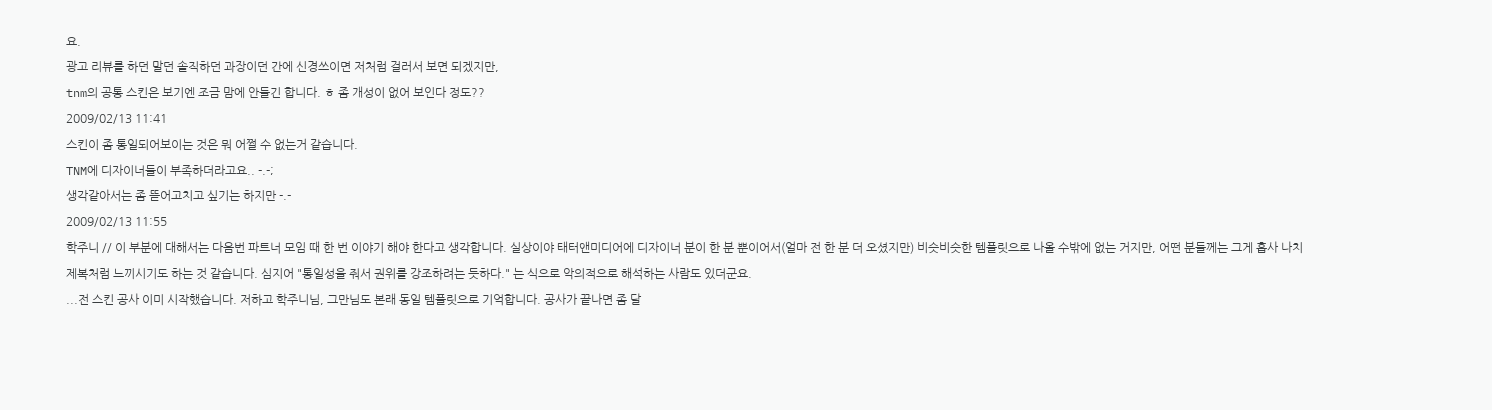요.
광고 리뷰를 하던 말던 솔직하던 과장이던 간에 신경쓰이면 저처럼 걸러서 보면 되겠지만,
tnm의 공통 스킨은 보기엔 조금 맘에 안들긴 합니다. ㅎ 좀 개성이 없어 보인다 정도??
2009/02/13 11:41
스킨이 좀 통일되어보이는 것은 뭐 어쩔 수 없는거 같습니다.
TNM에 디자이너들이 부족하더라고요.. -.-;
생각같아서는 좀 뜯어고치고 싶기는 하지만 -.-
2009/02/13 11:55
학주니 // 이 부분에 대해서는 다음번 파트너 모임 때 한 번 이야기 해야 한다고 생각합니다. 실상이야 태터앤미디어에 디자이너 분이 한 분 뿐이어서(얼마 전 한 분 더 오셨지만) 비슷비슷한 템플릿으로 나올 수밖에 없는 거지만, 어떤 분들께는 그게 흡사 나치 제복처럼 느끼시기도 하는 것 같습니다. 심지어 "통일성을 줘서 권위를 강조하려는 듯하다." 는 식으로 악의적으로 해석하는 사람도 있더군요.
...전 스킨 공사 이미 시작했습니다. 저하고 학주니님, 그만님도 본래 동일 템플릿으로 기억합니다. 공사가 끝나면 좀 달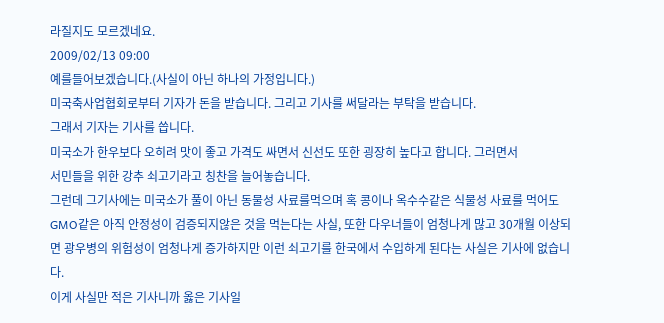라질지도 모르겠네요.
2009/02/13 09:00
예를들어보겠습니다.(사실이 아닌 하나의 가정입니다.)
미국축사업협회로부터 기자가 돈을 받습니다. 그리고 기사를 써달라는 부탁을 받습니다.
그래서 기자는 기사를 씁니다.
미국소가 한우보다 오히려 맛이 좋고 가격도 싸면서 신선도 또한 굉장히 높다고 합니다. 그러면서
서민들을 위한 강추 쇠고기라고 칭찬을 늘어놓습니다.
그런데 그기사에는 미국소가 풀이 아닌 동물성 사료를먹으며 혹 콩이나 옥수수같은 식물성 사료를 먹어도 GMO같은 아직 안정성이 검증되지않은 것을 먹는다는 사실, 또한 다우너들이 엄청나게 많고 30개월 이상되면 광우병의 위험성이 엄청나게 증가하지만 이런 쇠고기를 한국에서 수입하게 된다는 사실은 기사에 없습니다.
이게 사실만 적은 기사니까 옳은 기사일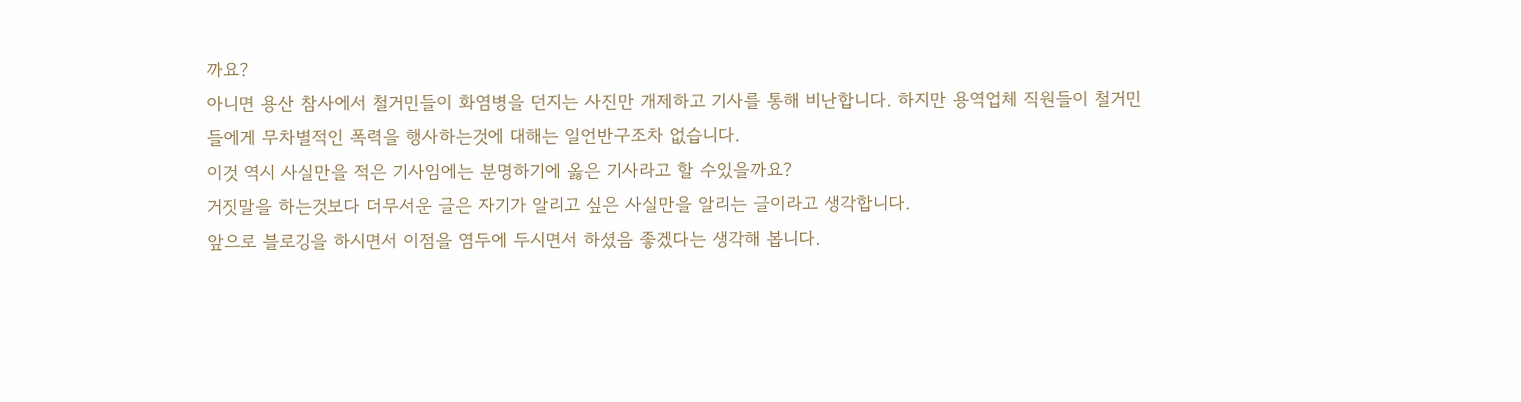까요?
아니면 용산 참사에서 철거민들이 화염병을 던지는 사진만 개제하고 기사를 통해 비난합니다. 하지만 용역업체 직원들이 철거민들에게 무차별적인 폭력을 행사하는것에 대해는 일언반구조차 없습니다.
이것 역시 사실만을 적은 기사임에는 분명하기에 옳은 기사라고 할 수있을까요?
거짓말을 하는것보다 더무서운 글은 자기가 알리고 싶은 사실만을 알리는 글이라고 생각합니다.
앞으로 블로깅을 하시면서 이점을 염두에 두시면서 하셨음 좋겠다는 생각해 봅니다.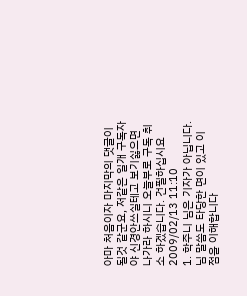아마 처음이자 마지막의 댓글이 될것 같군요, 저같은 일개 구독자야 신경안쓰실테고 보기싫으면 나가라 하시니 오늘부로 구독 취소 하겠습니다. 건필하십시요
2009/02/13 11:10
1. 학주니 님은 기자가 아닙니다. 님 말씀도 타당한 면이 있고 이 점을 이해합니다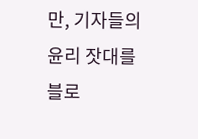만, 기자들의 윤리 잣대를 블로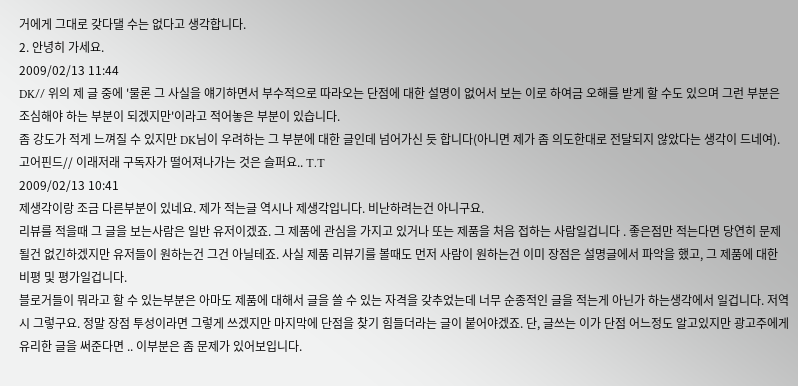거에게 그대로 갖다댈 수는 없다고 생각합니다.
2. 안녕히 가세요.
2009/02/13 11:44
DK// 위의 제 글 중에 '물론 그 사실을 얘기하면서 부수적으로 따라오는 단점에 대한 설명이 없어서 보는 이로 하여금 오해를 받게 할 수도 있으며 그런 부분은 조심해야 하는 부분이 되겠지만'이라고 적어놓은 부분이 있습니다.
좀 강도가 적게 느껴질 수 있지만 DK님이 우려하는 그 부분에 대한 글인데 넘어가신 듯 합니다(아니면 제가 좀 의도한대로 전달되지 않았다는 생각이 드네여).
고어핀드// 이래저래 구독자가 떨어져나가는 것은 슬퍼요.. T.T
2009/02/13 10:41
제생각이랑 조금 다른부분이 있네요. 제가 적는글 역시나 제생각입니다. 비난하려는건 아니구요.
리뷰를 적을때 그 글을 보는사람은 일반 유저이겠죠. 그 제품에 관심을 가지고 있거나 또는 제품을 처음 접하는 사람일겁니다 . 좋은점만 적는다면 당연히 문제될건 없긴하겠지만 유저들이 원하는건 그건 아닐테죠. 사실 제품 리뷰기를 볼때도 먼저 사람이 원하는건 이미 장점은 설명글에서 파악을 했고, 그 제품에 대한 비평 및 평가일겁니다.
블로거들이 뭐라고 할 수 있는부분은 아마도 제품에 대해서 글을 쓸 수 있는 자격을 갖추었는데 너무 순종적인 글을 적는게 아닌가 하는생각에서 일겁니다. 저역시 그렇구요. 정말 장점 투성이라면 그렇게 쓰겠지만 마지막에 단점을 찾기 힘들더라는 글이 붙어야겠죠. 단, 글쓰는 이가 단점 어느정도 알고있지만 광고주에게 유리한 글을 써준다면 .. 이부분은 좀 문제가 있어보입니다.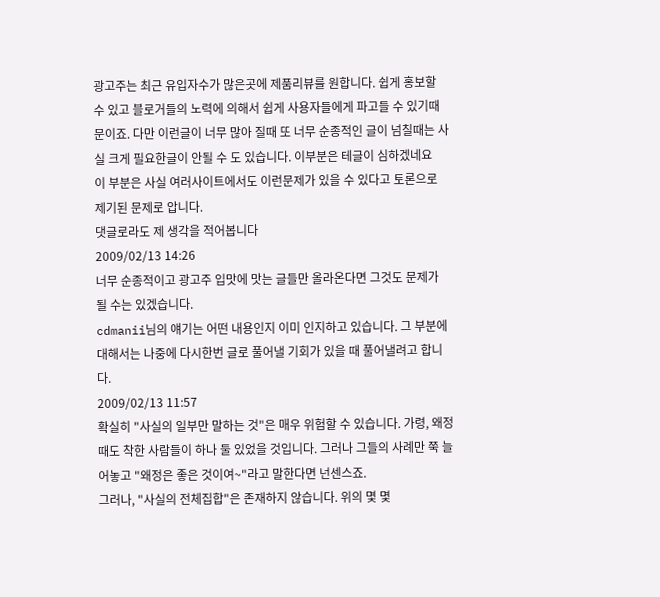광고주는 최근 유입자수가 많은곳에 제품리뷰를 원합니다. 쉽게 홍보할 수 있고 블로거들의 노력에 의해서 쉽게 사용자들에게 파고들 수 있기때문이죠. 다만 이런글이 너무 많아 질때 또 너무 순종적인 글이 넘칠때는 사실 크게 필요한글이 안될 수 도 있습니다. 이부분은 테글이 심하겠네요
이 부분은 사실 여러사이트에서도 이런문제가 있을 수 있다고 토론으로 제기된 문제로 압니다.
댓글로라도 제 생각을 적어봅니다
2009/02/13 14:26
너무 순종적이고 광고주 입맛에 맛는 글들만 올라온다면 그것도 문제가 될 수는 있겠습니다.
cdmanii님의 얘기는 어떤 내용인지 이미 인지하고 있습니다. 그 부분에 대해서는 나중에 다시한번 글로 풀어낼 기회가 있을 때 풀어낼려고 합니다.
2009/02/13 11:57
확실히 "사실의 일부만 말하는 것"은 매우 위험할 수 있습니다. 가령, 왜정때도 착한 사람들이 하나 둘 있었을 것입니다. 그러나 그들의 사례만 쭉 늘어놓고 "왜정은 좋은 것이여~"라고 말한다면 넌센스죠.
그러나, "사실의 전체집합"은 존재하지 않습니다. 위의 몇 몇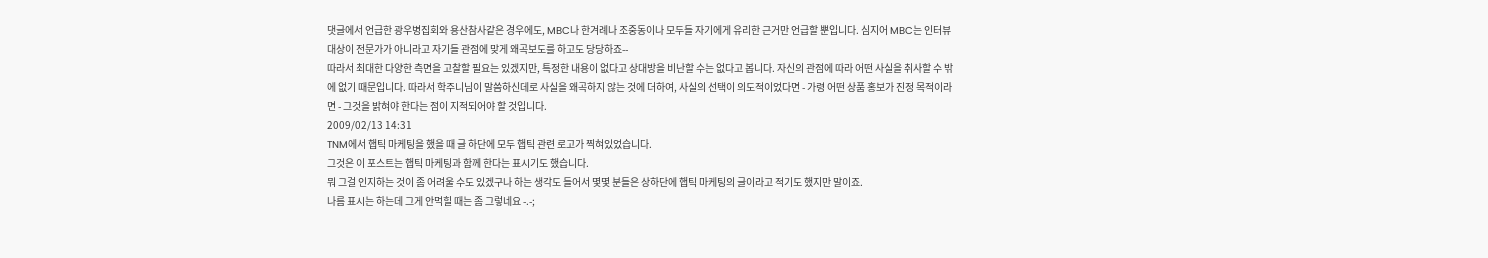댓글에서 언급한 광우병집회와 용산참사같은 경우에도, MBC나 한겨례나 조중동이나 모두들 자기에게 유리한 근거만 언급할 뿐입니다. 심지어 MBC는 인터뷰 대상이 전문가가 아니라고 자기들 관점에 맞게 왜곡보도를 하고도 당당하죠--
따라서 최대한 다양한 측면을 고찰할 필요는 있겠지만, 특정한 내용이 없다고 상대방을 비난할 수는 없다고 봅니다. 자신의 관점에 따라 어떤 사실을 취사할 수 밖에 없기 때문입니다. 따라서 학주니님이 말씀하신데로 사실을 왜곡하지 않는 것에 더하여, 사실의 선택이 의도적이었다면 - 가령 어떤 상품 홍보가 진정 목적이라면 - 그것을 밝혀야 한다는 점이 지적되어야 할 것입니다.
2009/02/13 14:31
TNM에서 햅틱 마케팅을 했을 때 글 하단에 모두 햅틱 관련 로고가 찍혀있었습니다.
그것은 이 포스트는 햅틱 마케팅과 함께 한다는 표시기도 했습니다.
뭐 그걸 인지하는 것이 좀 어려울 수도 있겠구나 하는 생각도 들어서 몇몇 분들은 상하단에 햅틱 마케팅의 글이라고 적기도 했지만 말이죠.
나름 표시는 하는데 그게 안먹힐 때는 좀 그렇네요 -.-;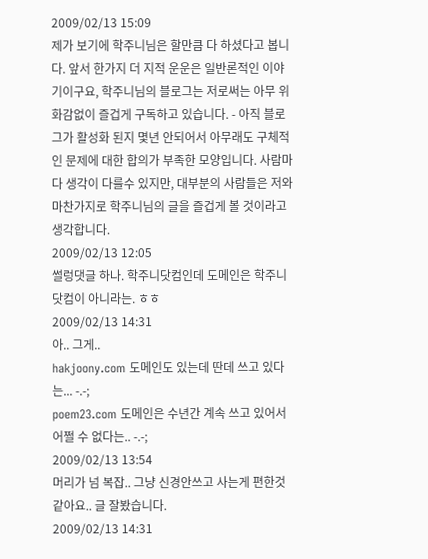2009/02/13 15:09
제가 보기에 학주니님은 할만큼 다 하셨다고 봅니다. 앞서 한가지 더 지적 운운은 일반론적인 이야기이구요, 학주니님의 블로그는 저로써는 아무 위화감없이 즐겁게 구독하고 있습니다. - 아직 블로그가 활성화 된지 몇년 안되어서 아무래도 구체적인 문제에 대한 합의가 부족한 모양입니다. 사람마다 생각이 다를수 있지만, 대부분의 사람들은 저와 마찬가지로 학주니님의 글을 즐겁게 볼 것이라고 생각합니다.
2009/02/13 12:05
썰렁댓글 하나. 학주니닷컴인데 도메인은 학주니닷컴이 아니라는. ㅎㅎ
2009/02/13 14:31
아.. 그게..
hakjoony.com 도메인도 있는데 딴데 쓰고 있다는... -.-;
poem23.com 도메인은 수년간 계속 쓰고 있어서 어쩔 수 없다는.. -.-;
2009/02/13 13:54
머리가 넘 복잡.. 그냥 신경안쓰고 사는게 편한것 같아요.. 글 잘봤습니다.
2009/02/13 14:31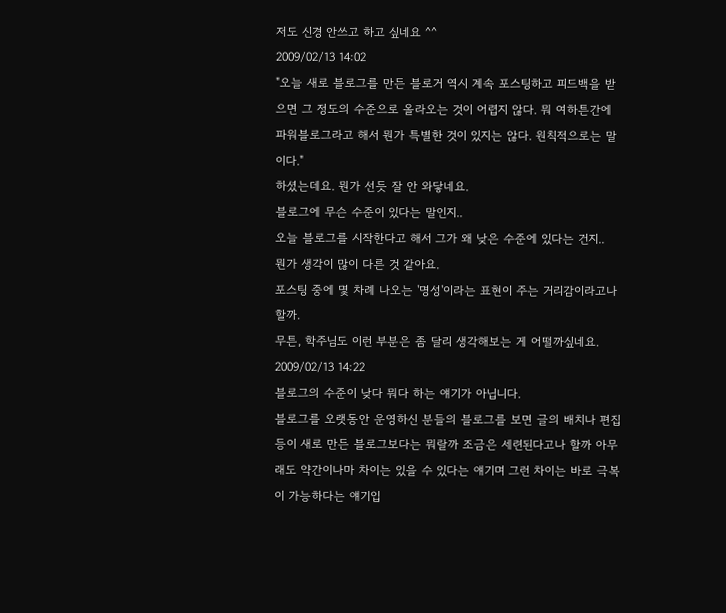저도 신경 안쓰고 하고 싶네요 ^^
2009/02/13 14:02
"오늘 새로 블로그를 만든 블로거 역시 계속 포스팅하고 피드백을 받으면 그 정도의 수준으로 올라오는 것이 어렵지 않다. 뭐 여하튼간에 파워블로그라고 해서 뭔가 특별한 것이 있지는 않다. 원칙적으로는 말이다."
하셨는데요. 뭔가 선듯 잘 안 와닿네요.
블로그에 무슨 수준이 있다는 말인지..
오늘 블로그를 시작한다고 해서 그가 왜 낮은 수준에 있다는 건지..
뭔가 생각이 많이 다른 것 같아요.
포스팅 중에 몇 차례 나오는 '명성'이라는 표현이 주는 거리감이라고나 할까.
무튼, 학주님도 이런 부분은 좀 달리 생각해보는 게 어떨까싶네요.
2009/02/13 14:22
블로그의 수준이 낮다 뭐다 하는 얘기가 아닙니다.
블로그를 오랫동안 운영하신 분들의 블로그를 보면 글의 배치나 편집 등이 새로 만든 블로그보다는 뭐랄까 조금은 세련된다고나 할까 아무래도 약간이나마 차이는 있을 수 있다는 얘기며 그런 차이는 바로 극복이 가능하다는 얘기입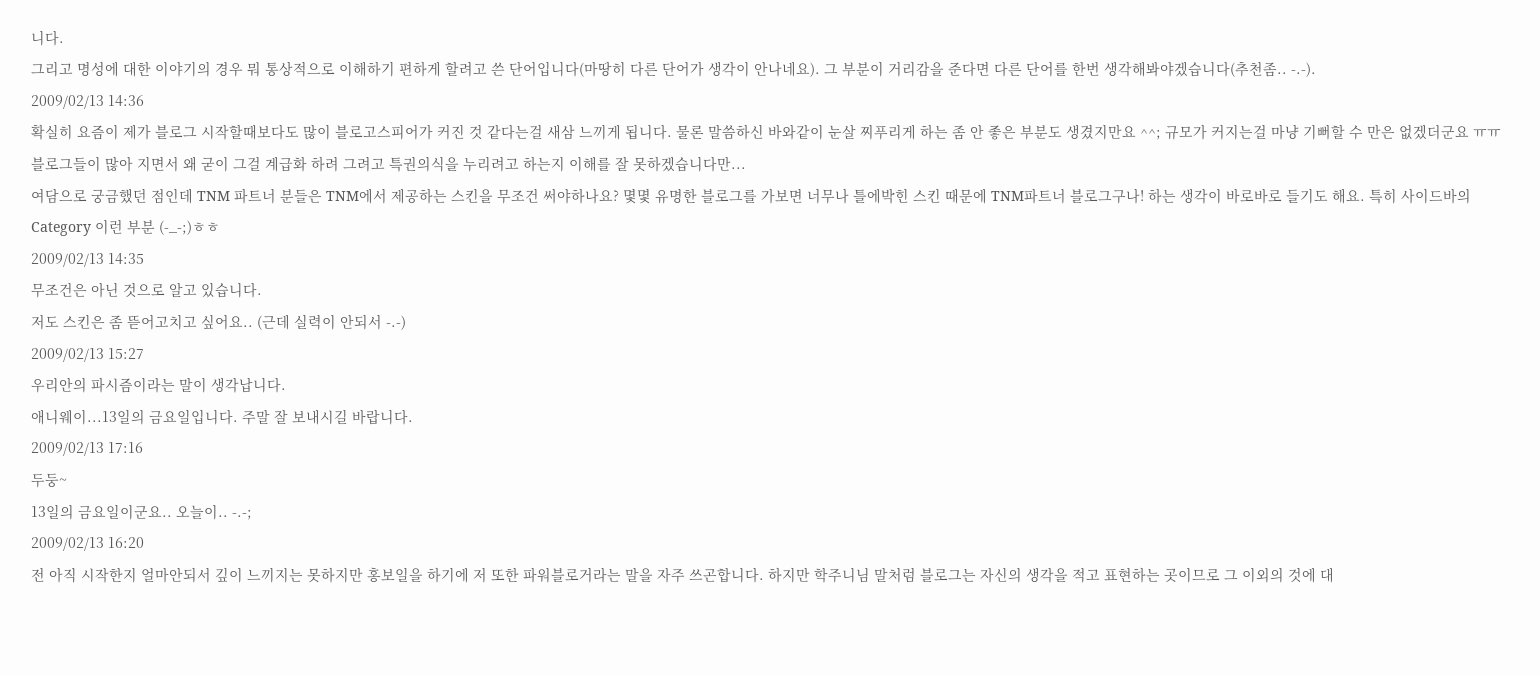니다.
그리고 명성에 대한 이야기의 경우 뭐 통상적으로 이해하기 편하게 할려고 쓴 단어입니다(마땅히 다른 단어가 생각이 안나네요). 그 부분이 거리감을 준다면 다른 단어를 한번 생각해봐야겠습니다(추천좀.. -.-).
2009/02/13 14:36
확실히 요즘이 제가 블로그 시작할때보다도 많이 블로고스피어가 커진 것 같다는걸 새삼 느끼게 됩니다. 물론 말씀하신 바와같이 눈살 찌푸리게 하는 좀 안 좋은 부분도 생겼지만요 ^^; 규모가 커지는걸 마냥 기뻐할 수 만은 없겠더군요 ㅠㅠ
블로그들이 많아 지면서 왜 굳이 그걸 계급화 하려 그려고 특권의식을 누리려고 하는지 이해를 잘 못하겠습니다만...
여담으로 궁금했던 점인데 TNM 파트너 분들은 TNM에서 제공하는 스킨을 무조건 써야하나요? 몇몇 유명한 블로그를 가보면 너무나 틀에박힌 스킨 때문에 TNM파트너 블로그구나! 하는 생각이 바로바로 들기도 해요. 특히 사이드바의 Category 이런 부분 (-_-;)ㅎㅎ
2009/02/13 14:35
무조건은 아닌 것으로 알고 있습니다.
저도 스킨은 좀 뜯어고치고 싶어요.. (근데 실력이 안되서 -.-)
2009/02/13 15:27
우리안의 파시즘이라는 말이 생각납니다.
애니웨이...13일의 금요일입니다. 주말 잘 보내시길 바랍니다.
2009/02/13 17:16
두둥~
13일의 금요일이군요.. 오늘이.. -.-;
2009/02/13 16:20
전 아직 시작한지 얼마안되서 깊이 느끼지는 못하지만 홍보일을 하기에 저 또한 파워블로거라는 말을 자주 쓰곤합니다. 하지만 학주니님 말처럼 블로그는 자신의 생각을 적고 표현하는 곳이므로 그 이외의 것에 대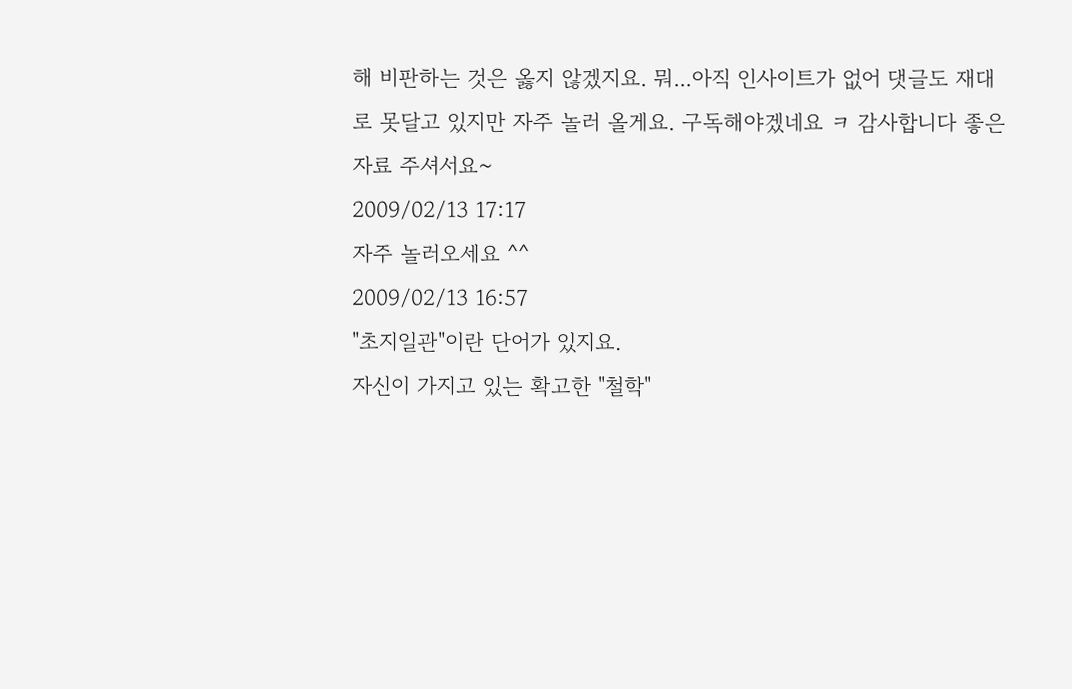해 비판하는 것은 옳지 않겠지요. 뭐...아직 인사이트가 없어 댓글도 재대로 못달고 있지만 자주 놀러 올게요. 구독해야겠네요 ㅋ 감사합니다 좋은 자료 주셔서요~
2009/02/13 17:17
자주 놀러오세요 ^^
2009/02/13 16:57
"초지일관"이란 단어가 있지요.
자신이 가지고 있는 확고한 "철학"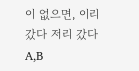이 없으면, 이리 갔다 저리 갔다 A,B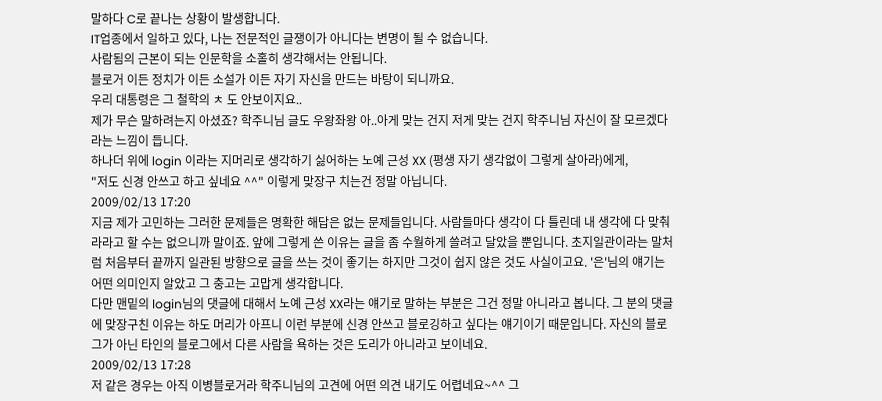말하다 C로 끝나는 상황이 발생합니다.
IT업종에서 일하고 있다, 나는 전문적인 글쟁이가 아니다는 변명이 될 수 없습니다.
사람됨의 근본이 되는 인문학을 소홀히 생각해서는 안됩니다.
블로거 이든 정치가 이든 소설가 이든 자기 자신을 만드는 바탕이 되니까요.
우리 대통령은 그 철학의 ㅊ 도 안보이지요..
제가 무슨 말하려는지 아셨죠? 학주니님 글도 우왕좌왕 아..아게 맞는 건지 저게 맞는 건지 학주니님 자신이 잘 모르겠다 라는 느낌이 듭니다.
하나더 위에 login 이라는 지머리로 생각하기 싫어하는 노예 근성 XX (평생 자기 생각없이 그렇게 살아라)에게,
"저도 신경 안쓰고 하고 싶네요 ^^" 이렇게 맞장구 치는건 정말 아닙니다.
2009/02/13 17:20
지금 제가 고민하는 그러한 문제들은 명확한 해답은 없는 문제들입니다. 사람들마다 생각이 다 틀린데 내 생각에 다 맞춰라라고 할 수는 없으니까 말이죠. 앞에 그렇게 쓴 이유는 글을 좀 수월하게 쓸려고 달았을 뿐입니다. 초지일관이라는 말처럼 처음부터 끝까지 일관된 방향으로 글을 쓰는 것이 좋기는 하지만 그것이 쉽지 않은 것도 사실이고요. '은'님의 얘기는 어떤 의미인지 알았고 그 충고는 고맙게 생각합니다.
다만 맨밑의 login님의 댓글에 대해서 노예 근성 XX라는 얘기로 말하는 부분은 그건 정말 아니라고 봅니다. 그 분의 댓글에 맞장구친 이유는 하도 머리가 아프니 이런 부분에 신경 안쓰고 블로깅하고 싶다는 얘기이기 때문입니다. 자신의 블로그가 아닌 타인의 블로그에서 다른 사람을 욕하는 것은 도리가 아니라고 보이네요.
2009/02/13 17:28
저 같은 경우는 아직 이병블로거라 학주니님의 고견에 어떤 의견 내기도 어렵네요~^^ 그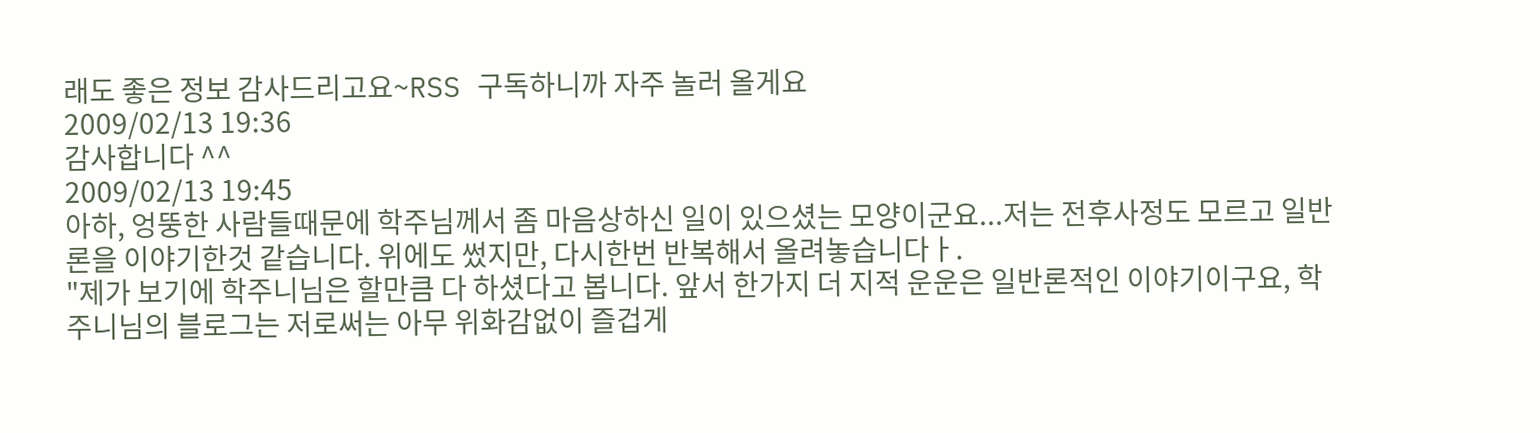래도 좋은 정보 감사드리고요~RSS 구독하니까 자주 놀러 올게요
2009/02/13 19:36
감사합니다 ^^
2009/02/13 19:45
아하, 엉뚱한 사람들때문에 학주님께서 좀 마음상하신 일이 있으셨는 모양이군요...저는 전후사정도 모르고 일반론을 이야기한것 같습니다. 위에도 썼지만, 다시한번 반복해서 올려놓습니다ㅏ.
"제가 보기에 학주니님은 할만큼 다 하셨다고 봅니다. 앞서 한가지 더 지적 운운은 일반론적인 이야기이구요, 학주니님의 블로그는 저로써는 아무 위화감없이 즐겁게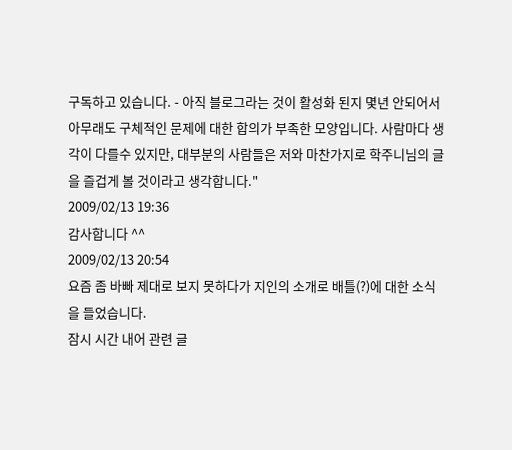구독하고 있습니다. - 아직 블로그라는 것이 활성화 된지 몇년 안되어서 아무래도 구체적인 문제에 대한 합의가 부족한 모양입니다. 사람마다 생각이 다를수 있지만, 대부분의 사람들은 저와 마찬가지로 학주니님의 글을 즐겁게 볼 것이라고 생각합니다."
2009/02/13 19:36
감사합니다 ^^
2009/02/13 20:54
요즘 좀 바빠 제대로 보지 못하다가 지인의 소개로 배틀(?)에 대한 소식을 들었습니다.
잠시 시간 내어 관련 글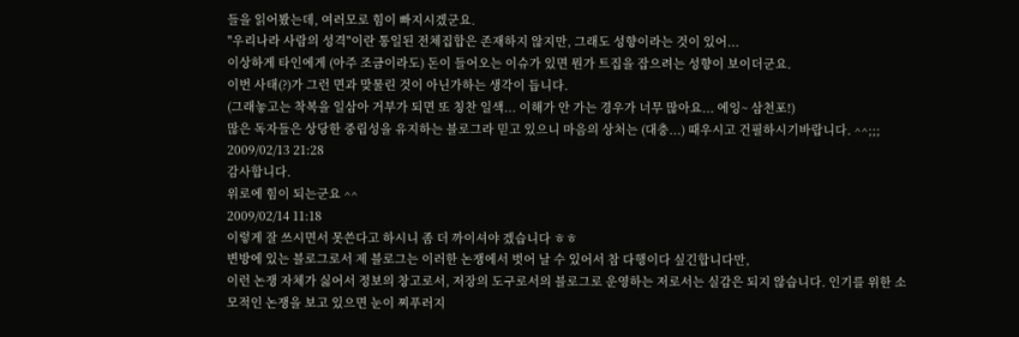들을 읽어봤는데, 여러모로 힘이 빠지시겠군요.
"우리나라 사람의 성격"이란 통일된 전체집합은 존재하지 않지만, 그래도 성향이라는 것이 있어...
이상하게 타인에게 (아주 조금이라도) 돈이 들어오는 이슈가 있면 뭔가 트집을 잡으려는 성향이 보이더군요.
이번 사태(?)가 그런 면과 맞물린 것이 아닌가하는 생각이 듭니다.
(그래놓고는 착복을 일삼아 거부가 되면 또 칭찬 일색... 이해가 안 가는 경우가 너무 많아요... 에잉~ 삼천포!)
많은 독자들은 상당한 중립성을 유지하는 블로그라 믿고 있으니 마음의 상처는 (대충...) 때우시고 건필하시기바랍니다. ^^;;;
2009/02/13 21:28
감사합니다.
위로에 힘이 되는군요 ^^
2009/02/14 11:18
이렇게 잘 쓰시면서 못쓴다고 하시니 좀 더 까이셔야 겠습니다 ㅎㅎ
변방에 있는 블로그로서 제 블로그는 이러한 논쟁에서 벗어 날 수 있어서 참 다행이다 싶긴합니다만,
이런 논쟁 자체가 싫어서 정보의 창고로서, 저장의 도구로서의 블로그로 운영하는 저로서는 실감은 되지 않습니다. 인기를 위한 소모적인 논쟁을 보고 있으면 눈이 찌푸러지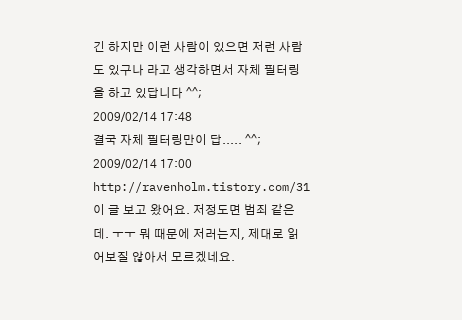긴 하지만 이런 사람이 있으면 저런 사람도 있구나 라고 생각하면서 자체 필터링을 하고 있답니다 ^^;
2009/02/14 17:48
결국 자체 필터링만이 답..... ^^;
2009/02/14 17:00
http://ravenholm.tistory.com/31 이 글 보고 왔어요. 저정도면 범죄 같은데. ㅜㅜ 뭐 때문에 저러는지, 제대로 읽어보질 않아서 모르겠네요.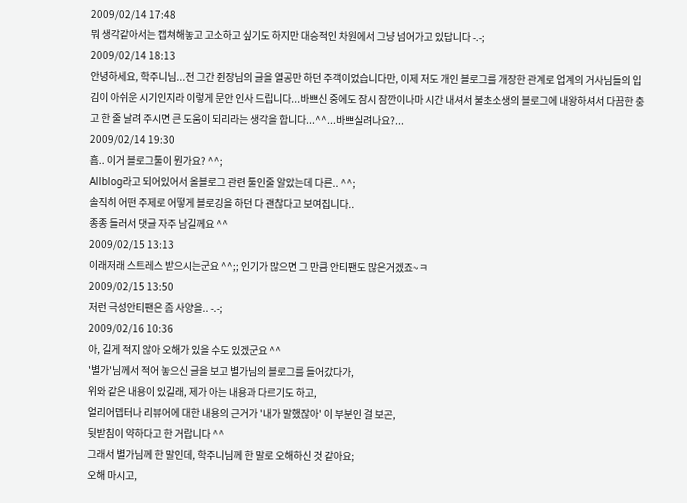2009/02/14 17:48
뭐 생각같아서는 캡쳐해놓고 고소하고 싶기도 하지만 대승적인 차원에서 그냥 넘어가고 있답니다 -.-;
2009/02/14 18:13
안녕하세요, 학주니님...전 그간 쥔장님의 글을 열공만 하던 주객이었습니다만, 이제 저도 개인 블로그를 개장한 관계로 업계의 거사님들의 입김이 아쉬운 시기인지라 이렇게 문안 인사 드립니다...바쁘신 중에도 잠시 잠깐이나마 시간 내셔서 불초소생의 블로그에 내왕하셔서 다끔한 충고 한 줄 날려 주시면 큰 도움이 되리라는 생각을 합니다...^^...바쁘실려나요?...
2009/02/14 19:30
흠.. 이거 블로그툴이 뭔가요? ^^;
Allblog라고 되어있어서 올블로그 관련 툴인줄 알았는데 다른.. ^^;
솔직히 어떤 주제로 어떻게 블로깅을 하던 다 괜찮다고 보여집니다..
종종 들러서 댓글 자주 남길께요 ^^
2009/02/15 13:13
이래저래 스트레스 받으시는군요 ^^;; 인기가 많으면 그 만큼 안티팬도 많은거겠죠~ㅋ
2009/02/15 13:50
저런 극성안티팬은 좀 사양을.. -.-;
2009/02/16 10:36
아, 길게 적지 않아 오해가 있을 수도 있겠군요 ^^
'별가'님께서 적어 놓으신 글을 보고 별가님의 블로그를 들어갔다가,
위와 같은 내용이 있길래, 제가 아는 내용과 다르기도 하고,
얼리어뎁터나 리뷰어에 대한 내용의 근거가 '내가 말했잖아' 이 부분인 걸 보곤,
뒷받침이 약하다고 한 거랍니다 ^^
그래서 별가님께 한 말인데, 학주니님께 한 말로 오해하신 것 같아요;
오해 마시고,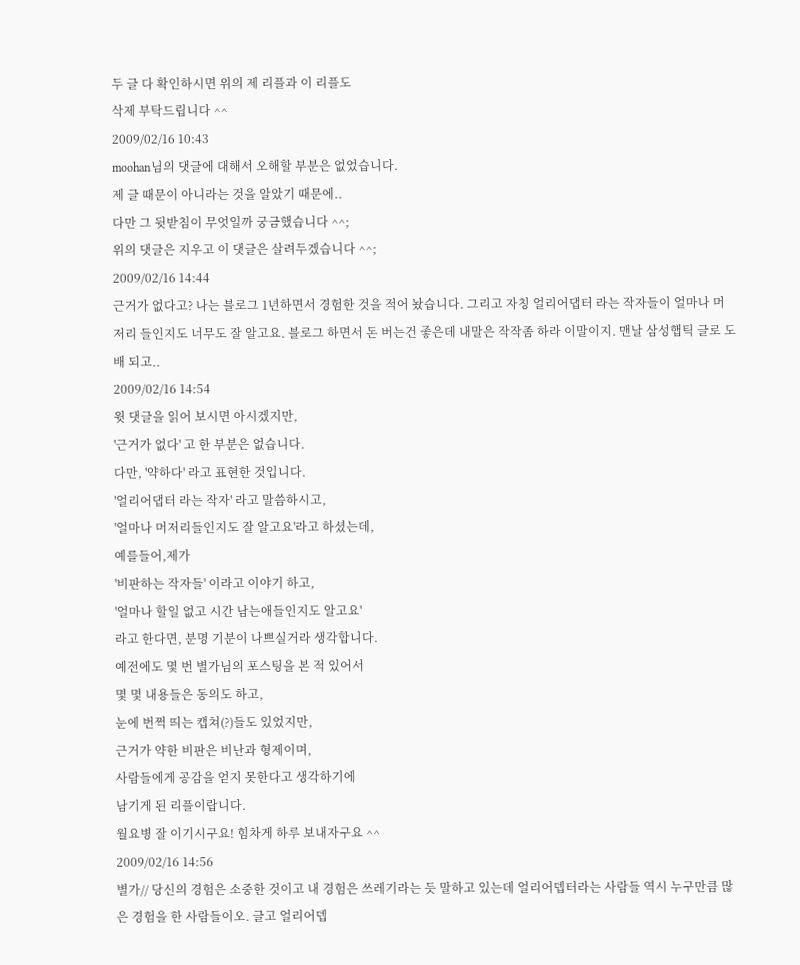두 글 다 확인하시면 위의 제 리플과 이 리플도
삭제 부탁드립니다 ^^
2009/02/16 10:43
moohan님의 댓글에 대해서 오해할 부분은 없었습니다.
제 글 때문이 아니라는 것을 알았기 때문에..
다만 그 뒷받침이 무엇일까 궁금했습니다 ^^;
위의 댓글은 지우고 이 댓글은 살려두겠습니다 ^^;
2009/02/16 14:44
근거가 없다고? 나는 블로그 1년하면서 경험한 것을 적어 놨습니다. 그리고 자칭 얼리어댑터 라는 작자들이 얼마나 머저리 들인지도 너무도 잘 알고요. 블로그 하면서 돈 버는건 좋은데 내말은 작작좀 하라 이말이지. 맨날 삼성햅틱 글로 도배 되고..
2009/02/16 14:54
윗 댓글을 읽어 보시면 아시겠지만,
'근거가 없다' 고 한 부분은 없습니다.
다만, '약하다' 라고 표현한 것입니다.
'얼리어댑터 라는 작자' 라고 말씀하시고,
'얼마나 머저리들인지도 잘 알고요'라고 하셨는데,
예를들어,제가
'비판하는 작자들' 이라고 이야기 하고,
'얼마나 할일 없고 시간 남는애들인지도 알고요'
라고 한다면, 분명 기분이 나쁘실거라 생각합니다.
예전에도 몇 번 별가님의 포스팅을 본 적 있어서
몇 몇 내용들은 동의도 하고,
눈에 번쩍 띄는 캡쳐(?)들도 있었지만,
근거가 약한 비판은 비난과 형제이며,
사람들에게 공감을 얻지 못한다고 생각하기에
남기게 된 리플이랍니다.
월요병 잘 이기시구요! 힘차게 하루 보내자구요 ^^
2009/02/16 14:56
별가// 당신의 경험은 소중한 것이고 내 경험은 쓰레기라는 듯 말하고 있는데 얼리어뎁터라는 사람들 역시 누구만큼 많은 경험을 한 사람들이오. 글고 얼리어뎁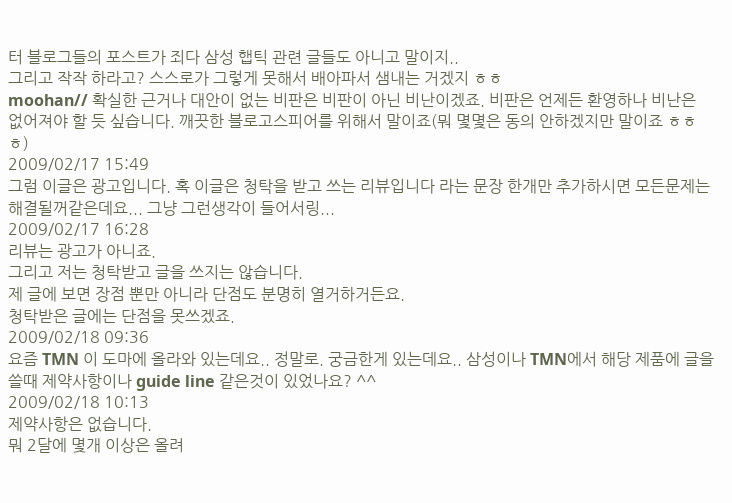터 블로그들의 포스트가 죄다 삼성 햅틱 관련 글들도 아니고 말이지..
그리고 작작 하라고? 스스로가 그렇게 못해서 배아파서 샘내는 거겠지 ㅎㅎ
moohan// 확실한 근거나 대안이 없는 비판은 비판이 아닌 비난이겠죠. 비판은 언제든 환영하나 비난은 없어져야 할 듯 싶습니다. 깨끗한 블로고스피어를 위해서 말이죠(뭐 몇몇은 동의 안하겠지만 말이죠 ㅎㅎㅎ)
2009/02/17 15:49
그럼 이글은 광고입니다. 혹 이글은 청탁을 받고 쓰는 리뷰입니다 라는 문장 한개만 추가하시면 모든문제는 해결될꺼같은데요... 그냥 그런생각이 들어서링...
2009/02/17 16:28
리뷰는 광고가 아니죠.
그리고 저는 청탁받고 글을 쓰지는 않습니다.
제 글에 보면 장점 뿐만 아니라 단점도 분명히 열거하거든요.
청탁받은 글에는 단점을 못쓰겠죠.
2009/02/18 09:36
요즘 TMN 이 도마에 올라와 있는데요.. 정말로. 궁금한게 있는데요.. 삼성이나 TMN에서 해당 제품에 글을 쓸때 제약사항이나 guide line 같은것이 있었나요? ^^
2009/02/18 10:13
제약사항은 없습니다.
뭐 2달에 몇개 이상은 올려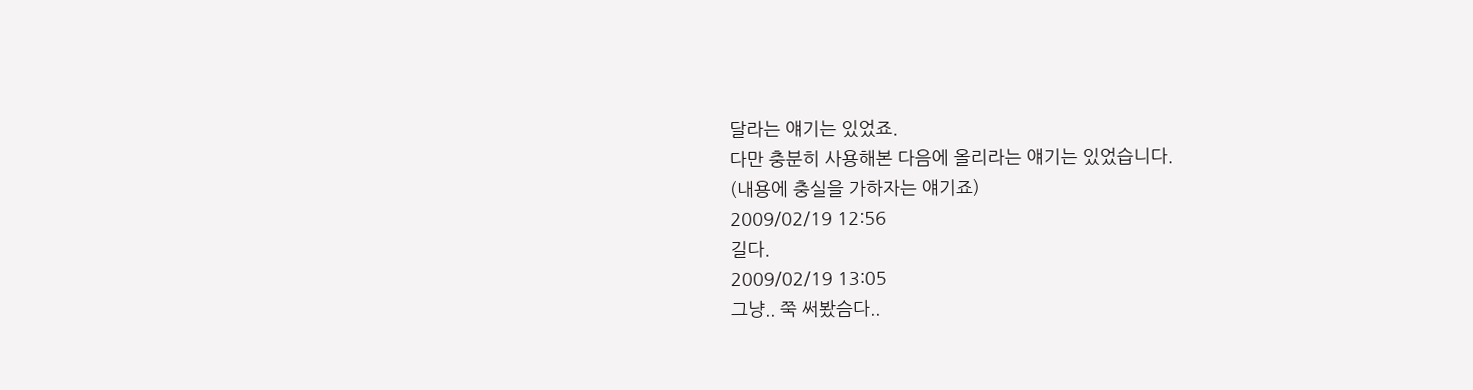달라는 얘기는 있었죠.
다만 충분히 사용해본 다음에 올리라는 얘기는 있었습니다.
(내용에 충실을 가하자는 얘기죠)
2009/02/19 12:56
길다.
2009/02/19 13:05
그냥.. 쭉 써봤슴다..